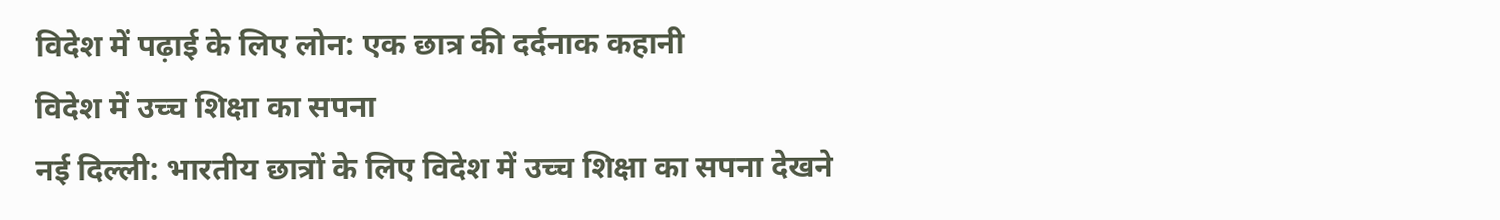विदेश में पढ़ाई के लिए लोन: एक छात्र की दर्दनाक कहानी
विदेश में उच्च शिक्षा का सपना
नई दिल्ली: भारतीय छात्रों के लिए विदेश में उच्च शिक्षा का सपना देखने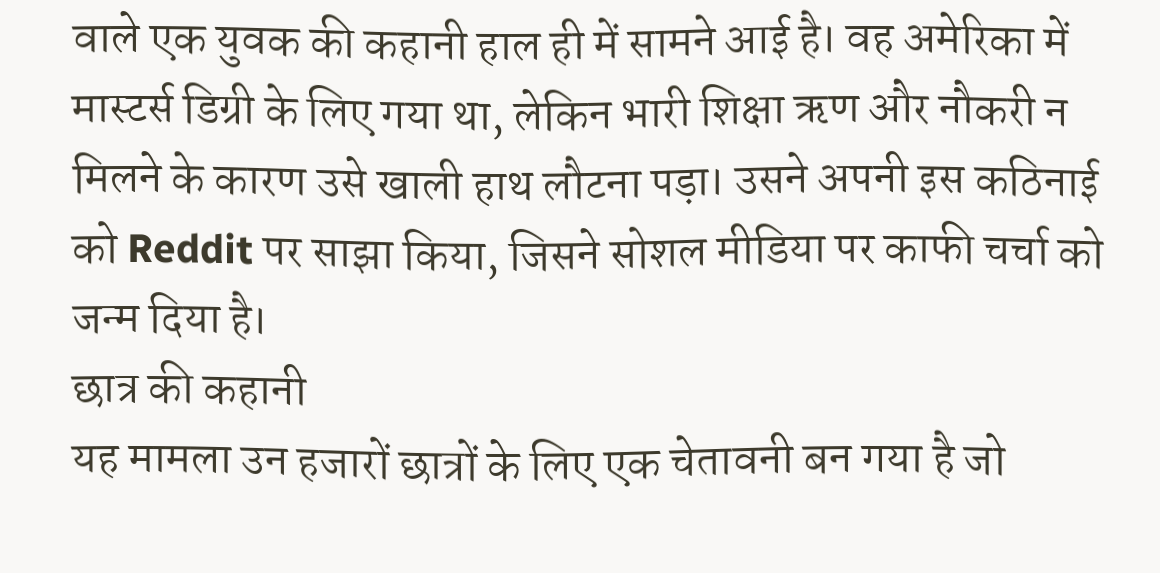वाले एक युवक की कहानी हाल ही में सामने आई है। वह अमेरिका में मास्टर्स डिग्री के लिए गया था, लेकिन भारी शिक्षा ऋण और नौकरी न मिलने के कारण उसे खाली हाथ लौटना पड़ा। उसने अपनी इस कठिनाई को Reddit पर साझा किया, जिसने सोशल मीडिया पर काफी चर्चा को जन्म दिया है।
छात्र की कहानी
यह मामला उन हजारों छात्रों के लिए एक चेतावनी बन गया है जो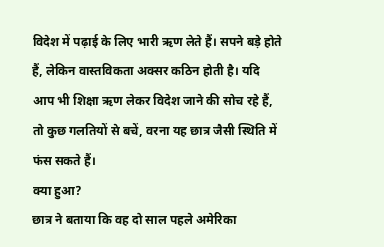विदेश में पढ़ाई के लिए भारी ऋण लेते हैं। सपने बड़े होते हैं, लेकिन वास्तविकता अक्सर कठिन होती है। यदि आप भी शिक्षा ऋण लेकर विदेश जाने की सोच रहे हैं, तो कुछ गलतियों से बचें, वरना यह छात्र जैसी स्थिति में फंस सकते हैं।
क्या हुआ?
छात्र ने बताया कि वह दो साल पहले अमेरिका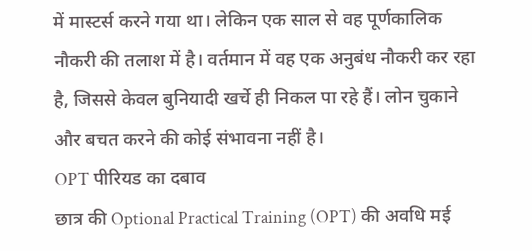में मास्टर्स करने गया था। लेकिन एक साल से वह पूर्णकालिक नौकरी की तलाश में है। वर्तमान में वह एक अनुबंध नौकरी कर रहा है, जिससे केवल बुनियादी खर्चे ही निकल पा रहे हैं। लोन चुकाने और बचत करने की कोई संभावना नहीं है।
OPT पीरियड का दबाव
छात्र की Optional Practical Training (OPT) की अवधि मई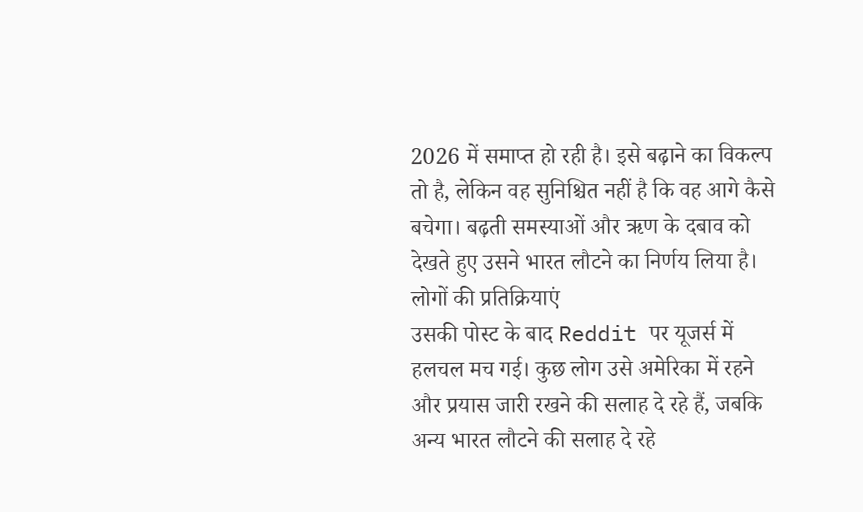2026 में समाप्त हो रही है। इसे बढ़ाने का विकल्प तो है, लेकिन वह सुनिश्चित नहीं है कि वह आगे कैसे बचेगा। बढ़ती समस्याओं और ऋण के दबाव को देखते हुए उसने भारत लौटने का निर्णय लिया है।
लोगों की प्रतिक्रियाएं
उसकी पोस्ट के बाद Reddit पर यूजर्स में हलचल मच गई। कुछ लोग उसे अमेरिका में रहने और प्रयास जारी रखने की सलाह दे रहे हैं, जबकि अन्य भारत लौटने की सलाह दे रहे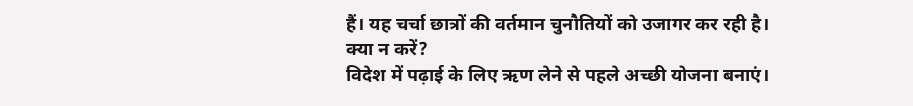हैं। यह चर्चा छात्रों की वर्तमान चुनौतियों को उजागर कर रही है।
क्या न करें?
विदेश में पढ़ाई के लिए ऋण लेने से पहले अच्छी योजना बनाएं।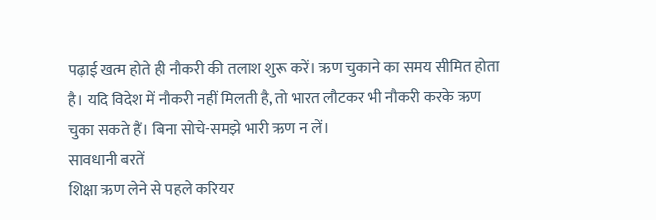पढ़ाई खत्म होते ही नौकरी की तलाश शुरू करें। ऋण चुकाने का समय सीमित होता है। यदि विदेश में नौकरी नहीं मिलती है, तो भारत लौटकर भी नौकरी करके ऋण चुका सकते हैं। बिना सोचे-समझे भारी ऋण न लें।
सावधानी बरतें
शिक्षा ऋण लेने से पहले करियर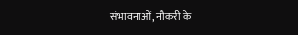संभावनाओं, नौकरी के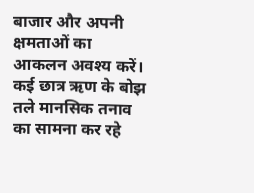बाजार और अपनी क्षमताओं का आकलन अवश्य करें। कई छात्र ऋण के बोझ तले मानसिक तनाव का सामना कर रहे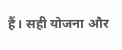हैं। सही योजना और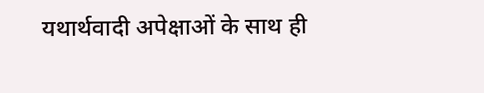यथार्थवादी अपेक्षाओं के साथ ही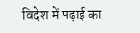विदेश में पढ़ाई का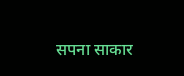सपना साकार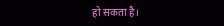हो सकता है।